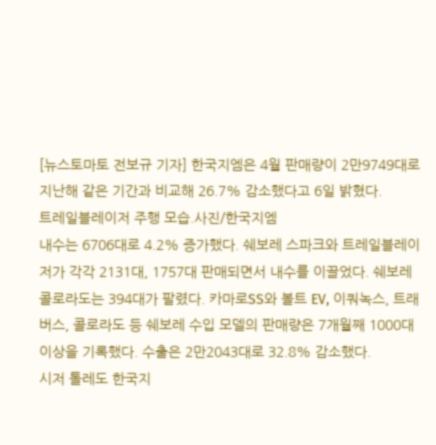[뉴스토마토 전보규 기자] 한국지엠은 4월 판매량이 2만9749대로 지난해 같은 기간과 비교해 26.7% 감소했다고 6일 밝혔다.
트레일블레이저 주행 모습.사진/한국지엠
내수는 6706대로 4.2% 증가했다. 쉐보레 스파크와 트레일블레이저가 각각 2131대, 1757대 판매되면서 내수를 이끌었다. 쉐보레 콜로라도는 394대가 팔렸다. 카마로SS와 볼트 EV, 이쿼녹스, 트래버스, 콜로라도 등 쉐보레 수입 모델의 판매량은 7개월째 1000대 이상을 기록했다. 수출은 2만2043대로 32.8% 감소했다.
시저 톨레도 한국지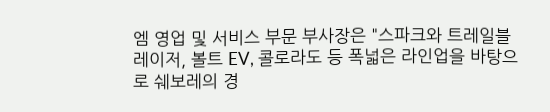엠 영업 및 서비스 부문 부사장은 "스파크와 트레일블레이저, 볼트 EV, 콜로라도 등 폭넓은 라인업을 바탕으로 쉐보레의 경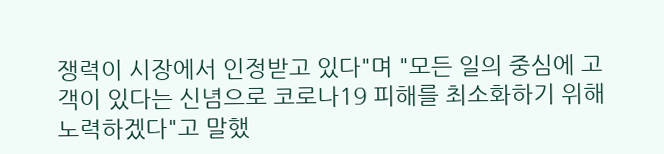쟁력이 시장에서 인정받고 있다"며 "모든 일의 중심에 고객이 있다는 신념으로 코로나19 피해를 최소화하기 위해 노력하겠다"고 말했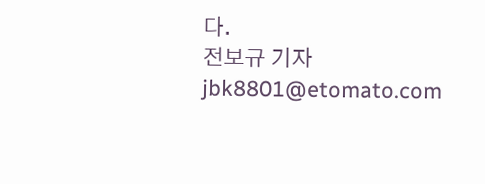다.
전보규 기자 jbk8801@etomato.com